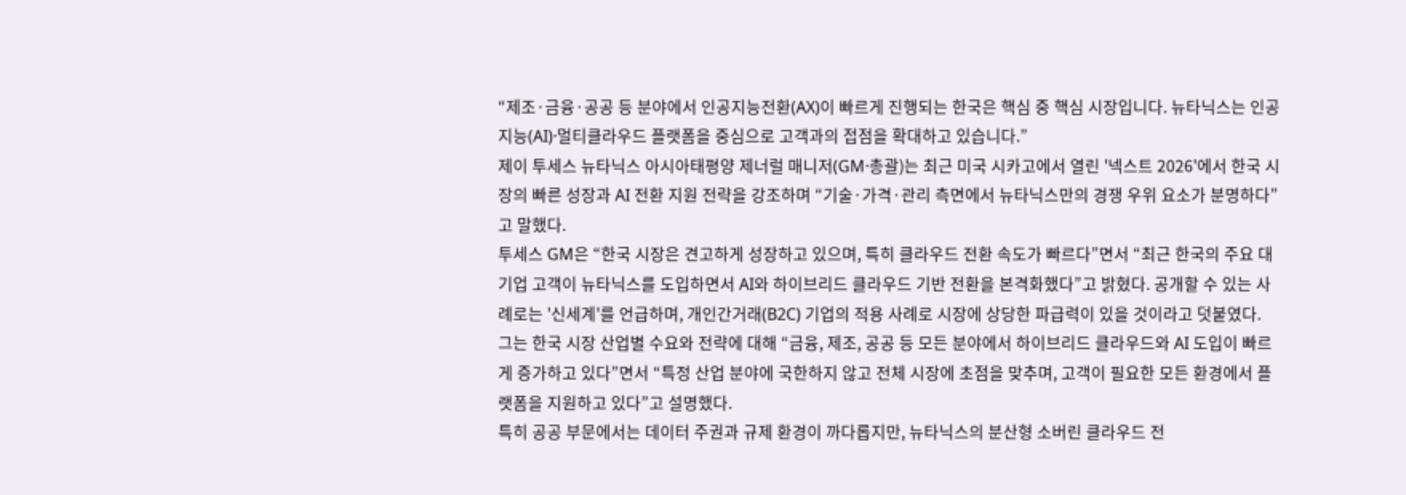“제조·금융·공공 등 분야에서 인공지능전환(AX)이 빠르게 진행되는 한국은 핵심 중 핵심 시장입니다. 뉴타닉스는 인공지능(AI)·멀티클라우드 플랫폼을 중심으로 고객과의 접점을 확대하고 있습니다.”
제이 투세스 뉴타닉스 아시아태평양 제너럴 매니저(GM·총괄)는 최근 미국 시카고에서 열린 '넥스트 2026'에서 한국 시장의 빠른 성장과 AI 전환 지원 전략을 강조하며 “기술·가격·관리 측면에서 뉴타닉스만의 경쟁 우위 요소가 분명하다”고 말했다.
투세스 GM은 “한국 시장은 견고하게 성장하고 있으며, 특히 클라우드 전환 속도가 빠르다”면서 “최근 한국의 주요 대기업 고객이 뉴타닉스를 도입하면서 AI와 하이브리드 클라우드 기반 전환을 본격화했다”고 밝혔다. 공개할 수 있는 사례로는 '신세계'를 언급하며, 개인간거래(B2C) 기업의 적용 사례로 시장에 상당한 파급력이 있을 것이라고 덧붙였다.
그는 한국 시장 산업별 수요와 전략에 대해 “금융, 제조, 공공 등 모든 분야에서 하이브리드 클라우드와 AI 도입이 빠르게 증가하고 있다”면서 “특정 산업 분야에 국한하지 않고 전체 시장에 초점을 맞추며, 고객이 필요한 모든 환경에서 플랫폼을 지원하고 있다”고 설명했다.
특히 공공 부문에서는 데이터 주권과 규제 환경이 까다롭지만, 뉴타닉스의 분산형 소버린 클라우드 전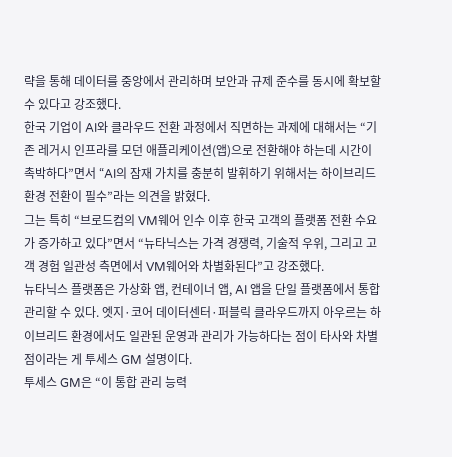략을 통해 데이터를 중앙에서 관리하며 보안과 규제 준수를 동시에 확보할 수 있다고 강조했다.
한국 기업이 AI와 클라우드 전환 과정에서 직면하는 과제에 대해서는 “기존 레거시 인프라를 모던 애플리케이션(앱)으로 전환해야 하는데 시간이 촉박하다”면서 “AI의 잠재 가치를 충분히 발휘하기 위해서는 하이브리드 환경 전환이 필수”라는 의견을 밝혔다.
그는 특히 “브로드컴의 VM웨어 인수 이후 한국 고객의 플랫폼 전환 수요가 증가하고 있다”면서 “뉴타닉스는 가격 경쟁력, 기술적 우위, 그리고 고객 경험 일관성 측면에서 VM웨어와 차별화된다”고 강조했다.
뉴타닉스 플랫폼은 가상화 앱, 컨테이너 앱, AI 앱을 단일 플랫폼에서 통합 관리할 수 있다. 엣지·코어 데이터센터·퍼블릭 클라우드까지 아우르는 하이브리드 환경에서도 일관된 운영과 관리가 가능하다는 점이 타사와 차별점이라는 게 투세스 GM 설명이다.
투세스 GM은 “이 통합 관리 능력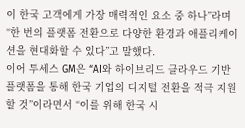이 한국 고객에게 가장 매력적인 요소 중 하나”라며 “한 번의 플랫폼 전환으로 다양한 환경과 애플리케이션을 현대화할 수 있다”고 말했다.
이어 투세스 GM은 “AI와 하이브리드 클라우드 기반 플랫폼을 통해 한국 기업의 디지털 전환을 적극 지원할 것”이라면서 “이를 위해 한국 시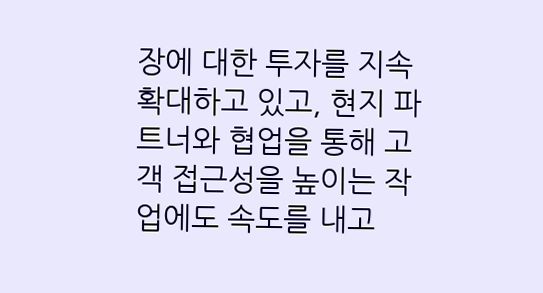장에 대한 투자를 지속 확대하고 있고, 현지 파트너와 협업을 통해 고객 접근성을 높이는 작업에도 속도를 내고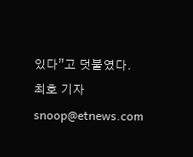있다”고 덧붙였다.
최호 기자 snoop@etnews.com